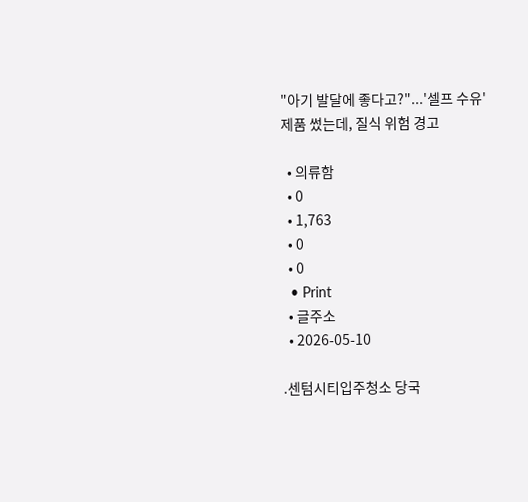"아기 발달에 좋다고?"...'셀프 수유' 제품 썼는데, 질식 위험 경고

  • 의류함
  • 0
  • 1,763
  • 0
  • 0
  • Print
  • 글주소
  • 2026-05-10

.센텀시티입주청소 당국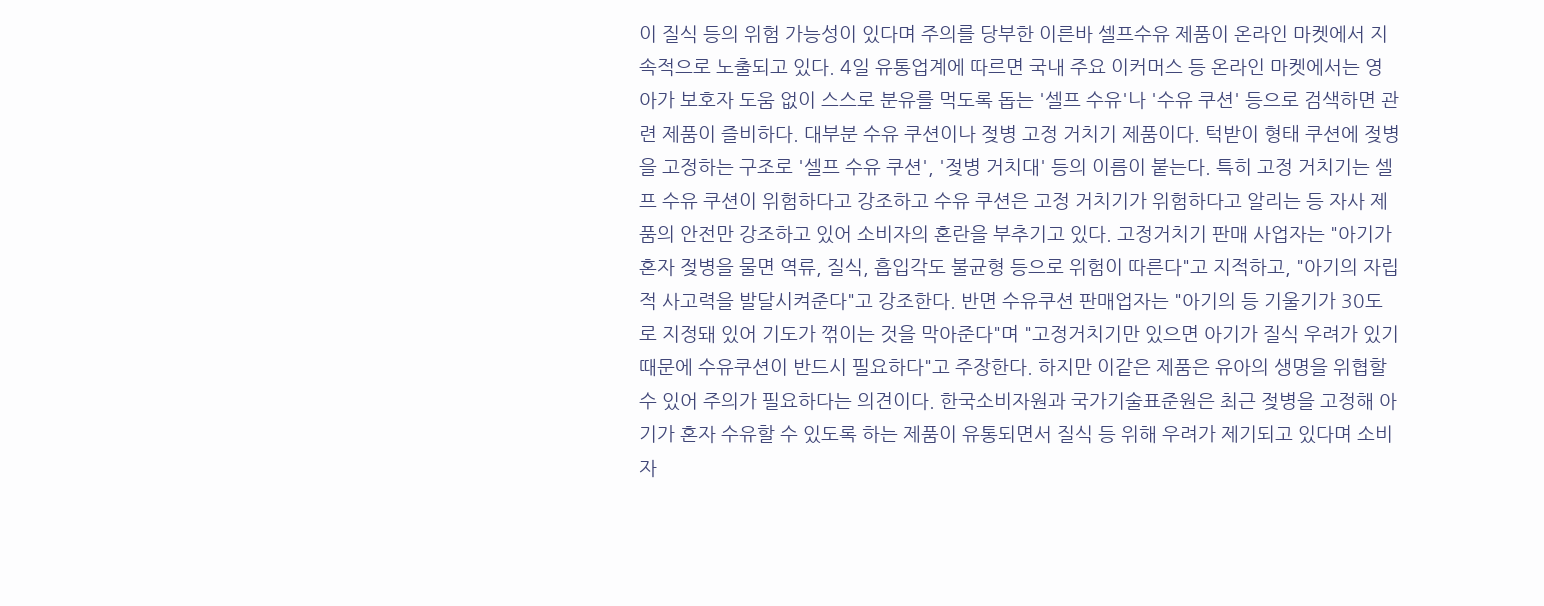이 질식 등의 위험 가능성이 있다며 주의를 당부한 이른바 셀프수유 제품이 온라인 마켓에서 지속적으로 노출되고 있다. 4일 유통업계에 따르면 국내 주요 이커머스 등 온라인 마켓에서는 영아가 보호자 도움 없이 스스로 분유를 먹도록 돕는 '셀프 수유'나 '수유 쿠션' 등으로 검색하면 관련 제품이 즐비하다. 대부분 수유 쿠션이나 젖병 고정 거치기 제품이다. 턱받이 형태 쿠션에 젖병을 고정하는 구조로 '셀프 수유 쿠션', '젖병 거치대' 등의 이름이 붙는다. 특히 고정 거치기는 셀프 수유 쿠션이 위험하다고 강조하고 수유 쿠션은 고정 거치기가 위험하다고 알리는 등 자사 제품의 안전만 강조하고 있어 소비자의 혼란을 부추기고 있다. 고정거치기 판매 사업자는 "아기가 혼자 젖병을 물면 역류, 질식, 흡입각도 불균형 등으로 위험이 따른다"고 지적하고, "아기의 자립적 사고력을 발달시켜준다"고 강조한다. 반면 수유쿠션 판매업자는 "아기의 등 기울기가 30도로 지정돼 있어 기도가 꺾이는 것을 막아준다"며 "고정거치기만 있으면 아기가 질식 우려가 있기 때문에 수유쿠션이 반드시 필요하다"고 주장한다. 하지만 이같은 제품은 유아의 생명을 위협할 수 있어 주의가 필요하다는 의견이다. 한국소비자원과 국가기술표준원은 최근 젖병을 고정해 아기가 혼자 수유할 수 있도록 하는 제품이 유통되면서 질식 등 위해 우려가 제기되고 있다며 소비자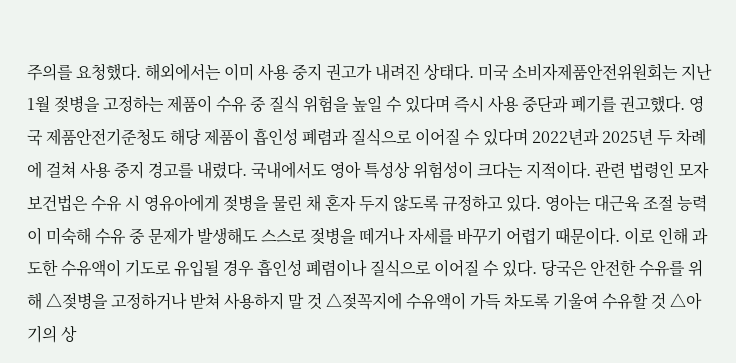주의를 요청했다. 해외에서는 이미 사용 중지 권고가 내려진 상태다. 미국 소비자제품안전위원회는 지난 1월 젖병을 고정하는 제품이 수유 중 질식 위험을 높일 수 있다며 즉시 사용 중단과 폐기를 권고했다. 영국 제품안전기준청도 해당 제품이 흡인성 폐렴과 질식으로 이어질 수 있다며 2022년과 2025년 두 차례에 걸쳐 사용 중지 경고를 내렸다. 국내에서도 영아 특성상 위험성이 크다는 지적이다. 관련 법령인 모자보건법은 수유 시 영유아에게 젖병을 물린 채 혼자 두지 않도록 규정하고 있다. 영아는 대근육 조절 능력이 미숙해 수유 중 문제가 발생해도 스스로 젖병을 떼거나 자세를 바꾸기 어렵기 때문이다. 이로 인해 과도한 수유액이 기도로 유입될 경우 흡인성 폐렴이나 질식으로 이어질 수 있다. 당국은 안전한 수유를 위해 △젖병을 고정하거나 받쳐 사용하지 말 것 △젖꼭지에 수유액이 가득 차도록 기울여 수유할 것 △아기의 상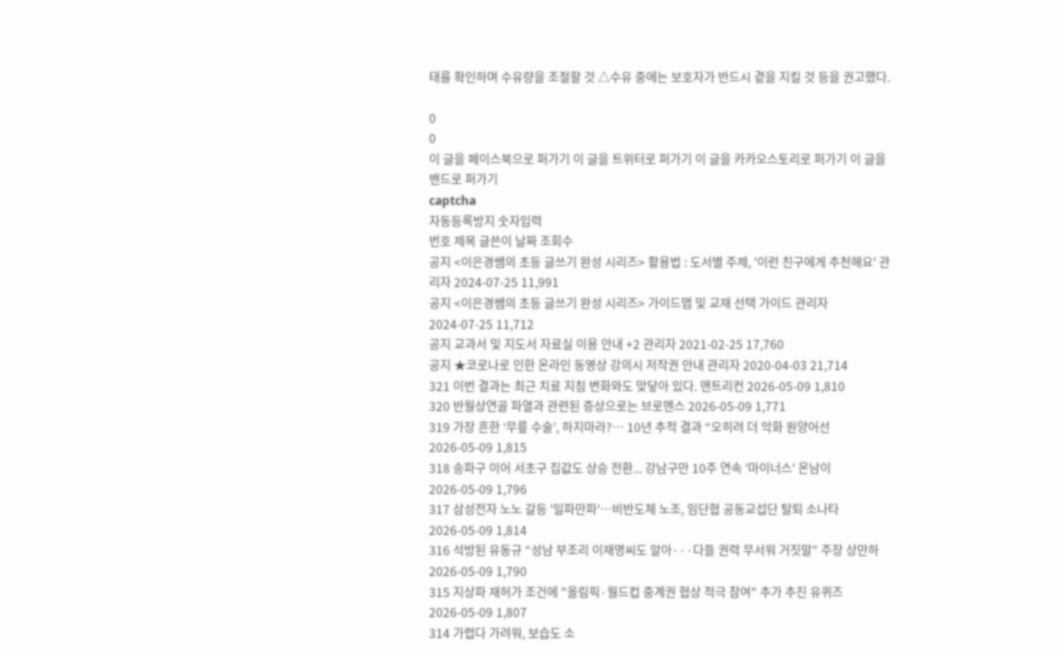태를 확인하며 수유량을 조절할 것 △수유 중에는 보호자가 반드시 곁을 지킬 것 등을 권고했다.

0
0
이 글을 페이스북으로 퍼가기 이 글을 트위터로 퍼가기 이 글을 카카오스토리로 퍼가기 이 글을 밴드로 퍼가기
captcha
자동등록방지 숫자입력
번호 제목 글쓴이 날짜 조회수
공지 <이은경쌤의 초등 글쓰기 완성 시리즈> 활용법 : 도서별 주제, '이런 친구에게 추천해요' 관리자 2024-07-25 11,991
공지 <이은경쌤의 초등 글쓰기 완성 시리즈> 가이드맵 및 교재 선택 가이드 관리자 2024-07-25 11,712
공지 교과서 및 지도서 자료실 이용 안내 +2 관리자 2021-02-25 17,760
공지 ★코로나로 인한 온라인 동영상 강의시 저작권 안내 관리자 2020-04-03 21,714
321 이번 결과는 최근 치료 지침 변화와도 맞닿아 있다. 맨트리컨 2026-05-09 1,810
320 반월상연골 파열과 관련된 증상으로는 브로멘스 2026-05-09 1,771
319 가장 흔한 ‘무릎 수술’, 하지마라?… 10년 추적 결과 “오히려 더 악화 원양어선 2026-05-09 1,815
318 송파구 이어 서초구 집값도 상승 전환... 강남구만 10주 연속 '마이너스' 온남이 2026-05-09 1,796
317 삼성전자 노노 갈등 '일파만파'…비반도체 노조, 임단협 공동교섭단 탈퇴 소나타 2026-05-09 1,814
316 석방된 유동규 “성남 부조리 이재명씨도 알아···다들 권력 무서워 거짓말” 주장 상만하 2026-05-09 1,790
315 지상파 재허가 조건에 "올림픽·월드컵 중계권 협상 적극 참여" 추가 추진 유퀴즈 2026-05-09 1,807
314 가렵다 가려워, 보습도 소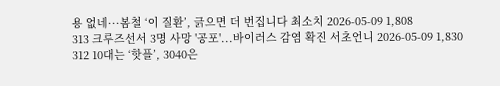용 없네···봄철 ‘이 질환’, 긁으면 더 번집니다 최소치 2026-05-09 1,808
313 크루즈선서 3명 사망 '공포'...바이러스 감염 확진 서초언니 2026-05-09 1,830
312 10대는 ‘핫플’, 3040은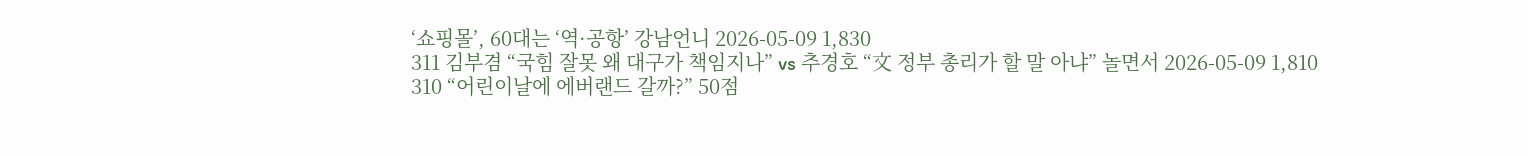‘쇼핑몰’, 60대는 ‘역·공항’ 강남언니 2026-05-09 1,830
311 김부겸 “국힘 잘못 왜 대구가 책임지나” vs 추경호 “文 정부 총리가 할 말 아냐” 놀면서 2026-05-09 1,810
310 “어린이날에 에버랜드 갈까?” 50점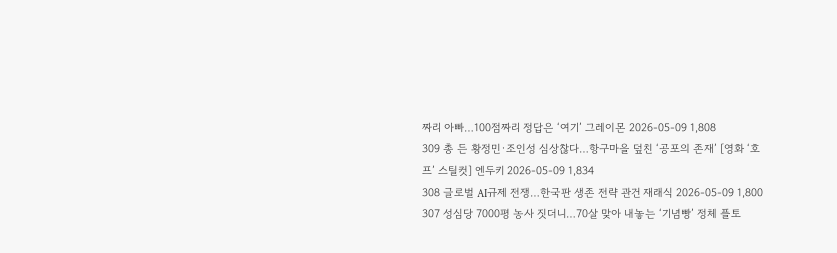짜리 아빠…100점짜리 정답은 ‘여기’ 그레이몬 2026-05-09 1,808
309 총 든 황정민·조인성 심상찮다…항구마을 덮친 ‘공포의 존재’ [영화 ‘호프’ 스틸컷] 엔두키 2026-05-09 1,834
308 글로벌 AI규제 전쟁…한국판 생존 전략 관건 재래식 2026-05-09 1,800
307 성심당 7000평 농사 짓더니…70살 맞아 내놓는 ‘기념빵’ 정체 플토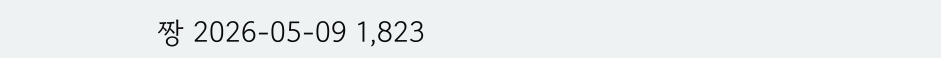짱 2026-05-09 1,823